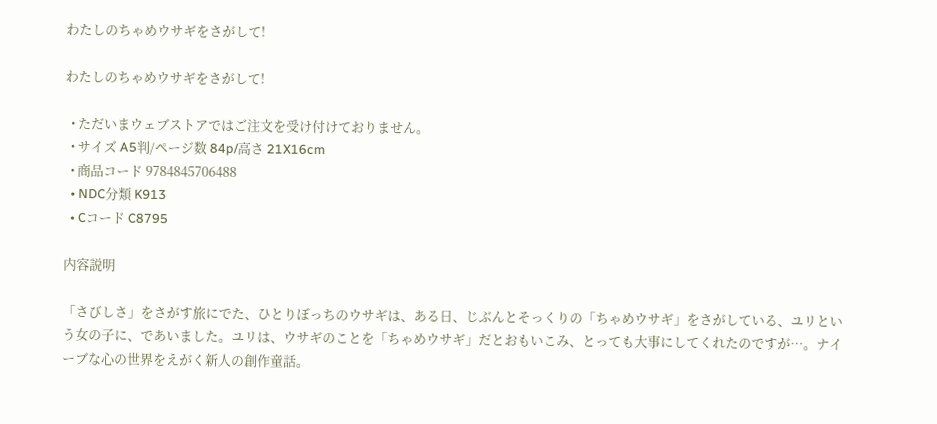わたしのちゃめウサギをさがして!

わたしのちゃめウサギをさがして!

  • ただいまウェブストアではご注文を受け付けておりません。
  • サイズ A5判/ページ数 84p/高さ 21X16cm
  • 商品コード 9784845706488
  • NDC分類 K913
  • Cコード C8795

内容説明

「さびしさ」をさがす旅にでた、ひとりぼっちのウサギは、ある日、じぶんとそっくりの「ちゃめウサギ」をさがしている、ユリという女の子に、であいました。ユリは、ウサギのことを「ちゃめウサギ」だとおもいこみ、とっても大事にしてくれたのですが…。ナイーブな心の世界をえがく新人の創作童話。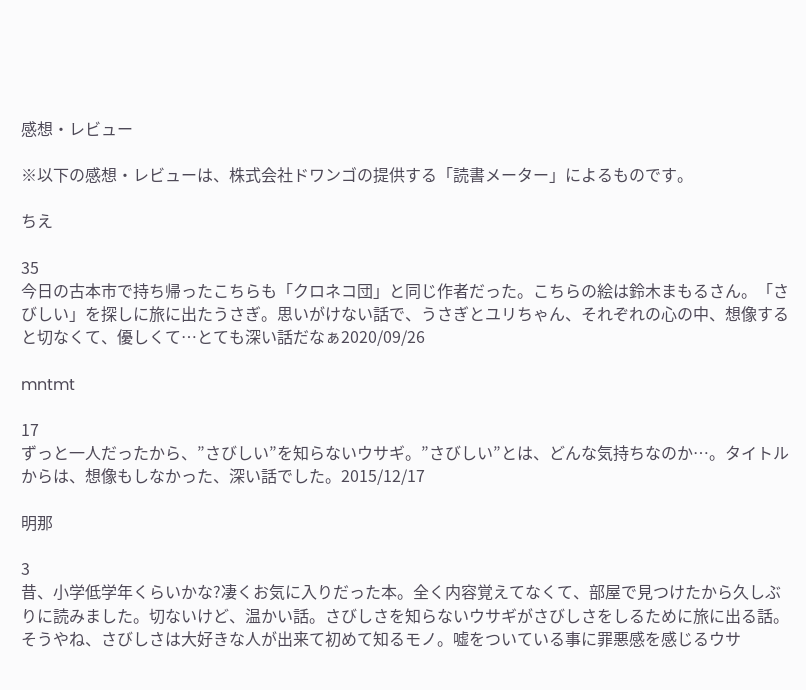感想・レビュー

※以下の感想・レビューは、株式会社ドワンゴの提供する「読書メーター」によるものです。

ちえ

35
今日の古本市で持ち帰ったこちらも「クロネコ団」と同じ作者だった。こちらの絵は鈴木まもるさん。「さびしい」を探しに旅に出たうさぎ。思いがけない話で、うさぎとユリちゃん、それぞれの心の中、想像すると切なくて、優しくて…とても深い話だなぁ2020/09/26

mntmt

17
ずっと一人だったから、”さびしい”を知らないウサギ。”さびしい”とは、どんな気持ちなのか…。タイトルからは、想像もしなかった、深い話でした。2015/12/17

明那

3
昔、小学低学年くらいかな?凄くお気に入りだった本。全く内容覚えてなくて、部屋で見つけたから久しぶりに読みました。切ないけど、温かい話。さびしさを知らないウサギがさびしさをしるために旅に出る話。そうやね、さびしさは大好きな人が出来て初めて知るモノ。嘘をついている事に罪悪感を感じるウサ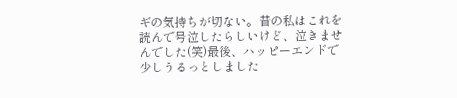ギの気持ちが切ない。昔の私はこれを読んで号泣したらしいけど、泣きませんでした(笑)最後、ハッピーエンドで少しうるっとしました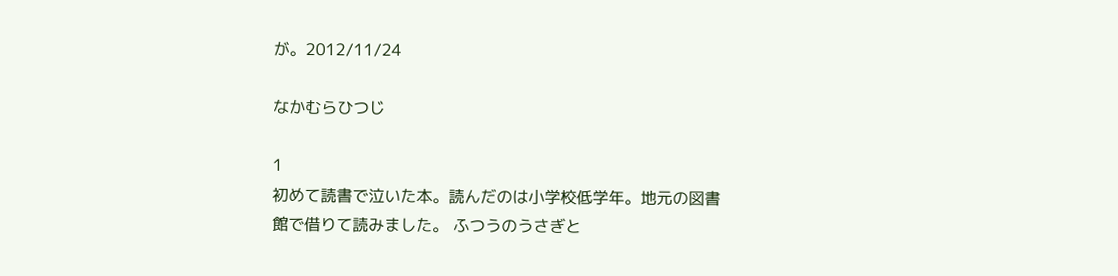が。2012/11/24

なかむらひつじ

1
初めて読書で泣いた本。読んだのは小学校低学年。地元の図書館で借りて読みました。 ふつうのうさぎと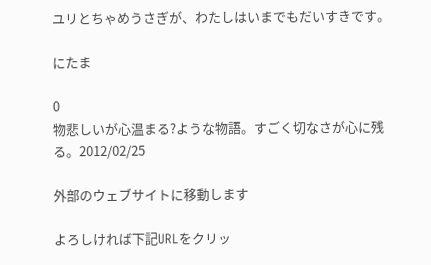ユリとちゃめうさぎが、わたしはいまでもだいすきです。

にたま

0
物悲しいが心温まる?ような物語。すごく切なさが心に残る。2012/02/25

外部のウェブサイトに移動します

よろしければ下記URLをクリッ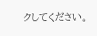クしてください。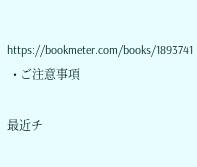https://bookmeter.com/books/1893741
  • ご注意事項

最近チ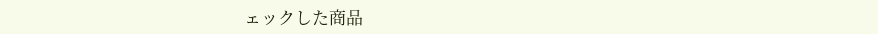ェックした商品